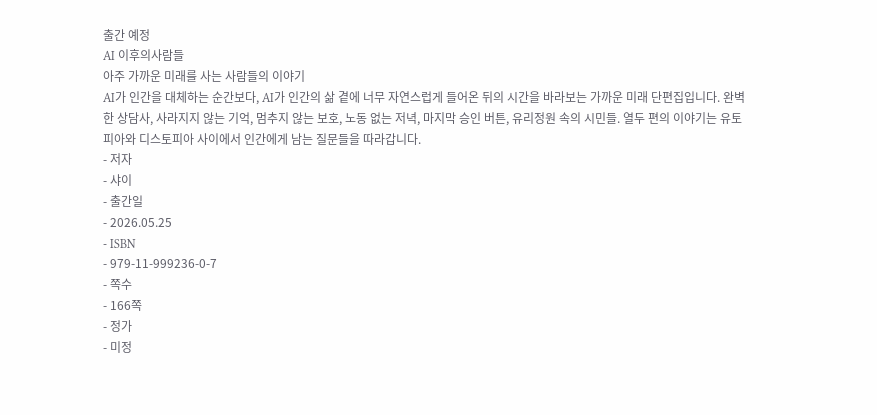출간 예정
AI 이후의사람들
아주 가까운 미래를 사는 사람들의 이야기
AI가 인간을 대체하는 순간보다, AI가 인간의 삶 곁에 너무 자연스럽게 들어온 뒤의 시간을 바라보는 가까운 미래 단편집입니다. 완벽한 상담사, 사라지지 않는 기억, 멈추지 않는 보호, 노동 없는 저녁, 마지막 승인 버튼, 유리정원 속의 시민들. 열두 편의 이야기는 유토피아와 디스토피아 사이에서 인간에게 남는 질문들을 따라갑니다.
- 저자
- 샤이
- 출간일
- 2026.05.25
- ISBN
- 979-11-999236-0-7
- 쪽수
- 166쪽
- 정가
- 미정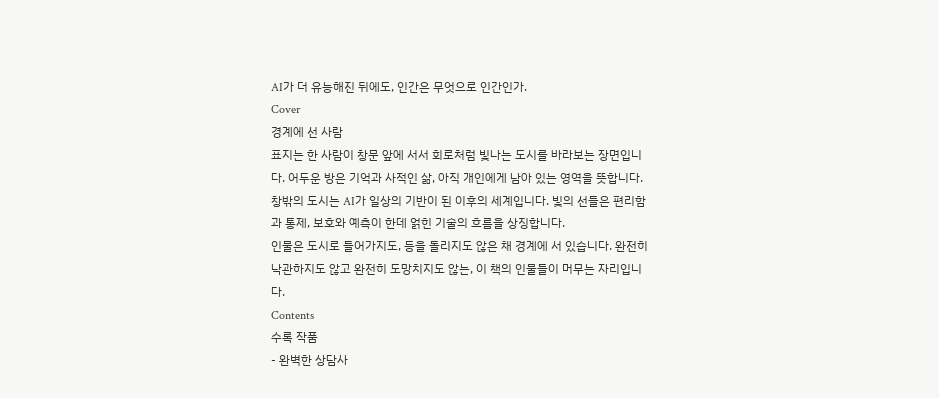AI가 더 유능해진 뒤에도, 인간은 무엇으로 인간인가.
Cover
경계에 선 사람
표지는 한 사람이 창문 앞에 서서 회로처럼 빛나는 도시를 바라보는 장면입니다. 어두운 방은 기억과 사적인 삶, 아직 개인에게 남아 있는 영역을 뜻합니다.
창밖의 도시는 AI가 일상의 기반이 된 이후의 세계입니다. 빛의 선들은 편리함과 통제, 보호와 예측이 한데 얽힌 기술의 흐름을 상징합니다.
인물은 도시로 들어가지도, 등을 돌리지도 않은 채 경계에 서 있습니다. 완전히 낙관하지도 않고 완전히 도망치지도 않는, 이 책의 인물들이 머무는 자리입니다.
Contents
수록 작품
- 완벽한 상담사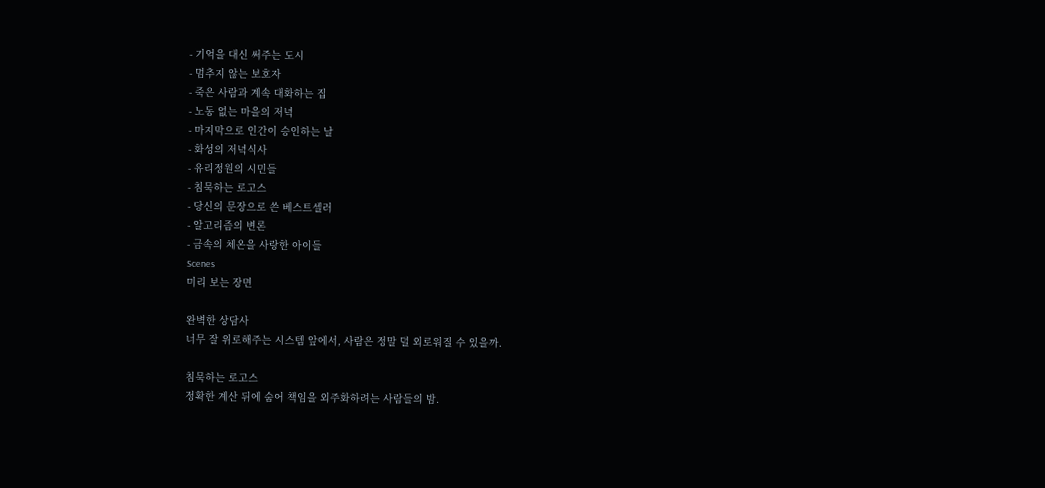- 기억을 대신 써주는 도시
- 멈추지 않는 보호자
- 죽은 사람과 계속 대화하는 집
- 노동 없는 마을의 저녁
- 마지막으로 인간이 승인하는 날
- 화성의 저녁식사
- 유리정원의 시민들
- 침묵하는 로고스
- 당신의 문장으로 쓴 베스트셀러
- 알고리즘의 변론
- 금속의 체온을 사랑한 아이들
Scenes
미리 보는 장면

완벽한 상담사
너무 잘 위로해주는 시스템 앞에서, 사람은 정말 덜 외로워질 수 있을까.

침묵하는 로고스
정확한 계산 뒤에 숨어 책임을 외주화하려는 사람들의 밤.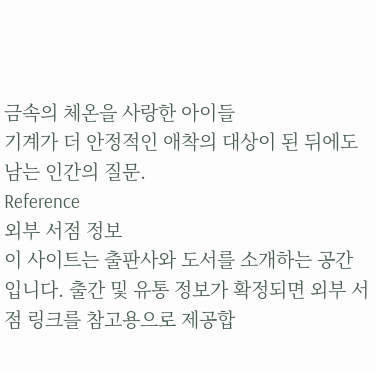금속의 체온을 사랑한 아이들
기계가 더 안정적인 애착의 대상이 된 뒤에도 남는 인간의 질문.
Reference
외부 서점 정보
이 사이트는 출판사와 도서를 소개하는 공간입니다. 출간 및 유통 정보가 확정되면 외부 서점 링크를 참고용으로 제공합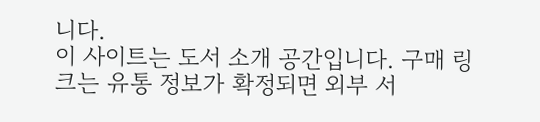니다.
이 사이트는 도서 소개 공간입니다. 구매 링크는 유통 정보가 확정되면 외부 서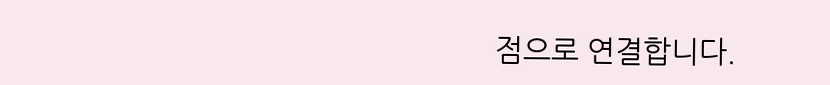점으로 연결합니다.